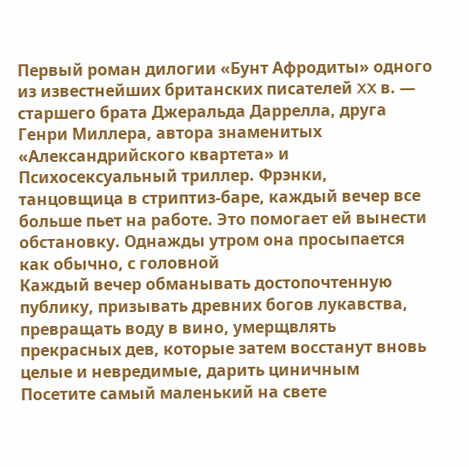Первый роман дилогии «Бунт Афродиты» одного из известнейших британских писателей XX в. — старшего брата Джеральда Даррелла, друга Генри Миллера, автора знаменитых «Александрийского квартета» и
Психосексуальный триллер. Фрэнки, танцовщица в стриптиз-баре, каждый вечер все больше пьет на работе. Это помогает ей вынести обстановку. Однажды утром она просыпается как обычно, с головной
Каждый вечер обманывать достопочтенную публику, призывать древних богов лукавства, превращать воду в вино, умерщвлять прекрасных дев, которые затем восстанут вновь целые и невредимые, дарить циничным
Посетите самый маленький на свете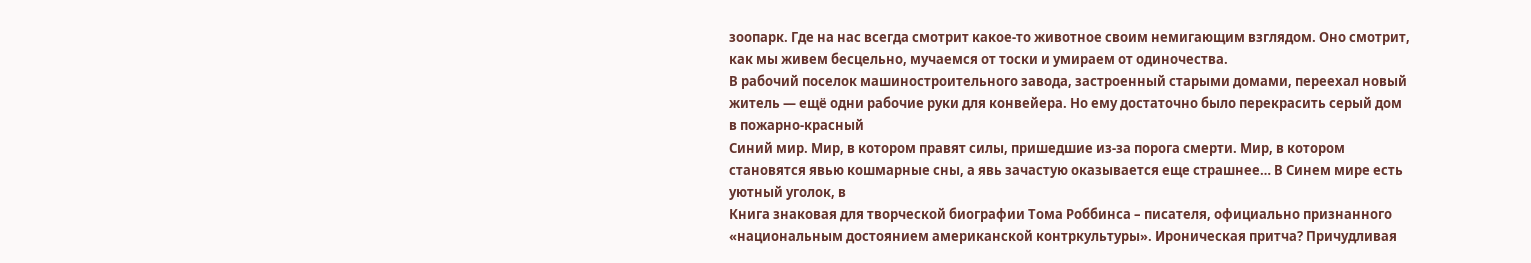зоопарк. Где на нас всегда смотрит какое-то животное своим немигающим взглядом. Оно смотрит, как мы живем бесцельно, мучаемся от тоски и умираем от одиночества.
В рабочий поселок машиностроительного завода, застроенный старыми домами, переехал новый житель — ещё одни рабочие руки для конвейера. Но ему достаточно было перекрасить серый дом в пожарно-красный
Синий мир. Мир, в котором правят силы, пришедшие из-за порога смерти. Мир, в котором становятся явью кошмарные сны, а явь зачастую оказывается еще страшнее… В Синем мире есть уютный уголок, в
Книга знаковая для творческой биографии Тома Роббинса – писателя, официально признанного «национальным достоянием американской контркультуры». Ироническая притча? Причудливая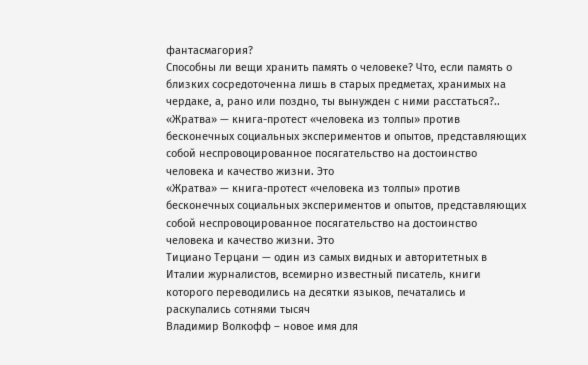фантасмагория?
Способны ли вещи хранить память о человеке? Что, если память о близких сосредоточенна лишь в старых предметах, хранимых на чердаке, а, рано или поздно, ты вынужден с ними расстаться?..
«Жратва» — книга-протест «человека из толпы» против бесконечных социальных экспериментов и опытов, представляющих собой неспровоцированное посягательство на достоинство человека и качество жизни. Это
«Жратва» — книга-протест «человека из толпы» против бесконечных социальных экспериментов и опытов, представляющих собой неспровоцированное посягательство на достоинство человека и качество жизни. Это
Тициано Терцани — один из самых видных и авторитетных в Италии журналистов, всемирно известный писатель, книги которого переводились на десятки языков, печатались и раскупались сотнями тысяч
Владимир Волкофф – новое имя для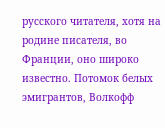русского читателя, хотя на родине писателя, во Франции, оно широко известно. Потомок белых эмигрантов, Волкофф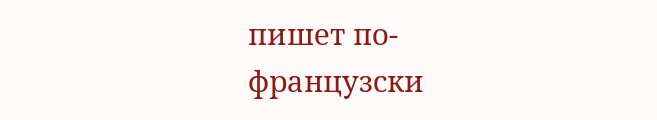пишет по-французски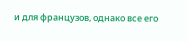и для французов, однако все его